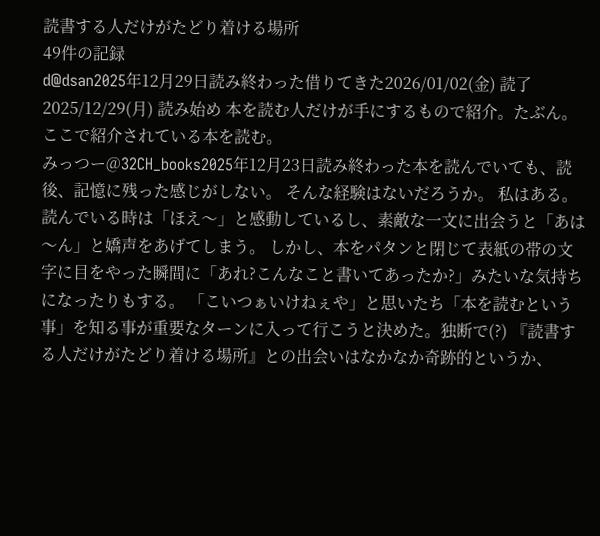読書する人だけがたどり着ける場所
49件の記録
d@dsan2025年12月29日読み終わった借りてきた2026/01/02(金) 読了 2025/12/29(月) 読み始め 本を読む人だけが手にするもので紹介。たぶん。 ここで紹介されている本を読む。
みっつー@32CH_books2025年12月23日読み終わった本を読んでいても、読後、記憶に残った感じがしない。 そんな経験はないだろうか。 私はある。 読んでいる時は「ほえ〜」と感動しているし、素敵な一文に出会うと「あは〜ん」と嬌声をあげてしまう。 しかし、本をパタンと閉じて表紙の帯の文字に目をやった瞬間に「あれ?こんなこと書いてあったか?」みたいな気持ちになったりもする。 「こいつぁいけねぇや」と思いたち「本を読むという事」を知る事が重要なターンに入って行こうと決めた。独断で(?) 『読書する人だけがたどり着ける場所』との出会いはなかなか奇跡的というか、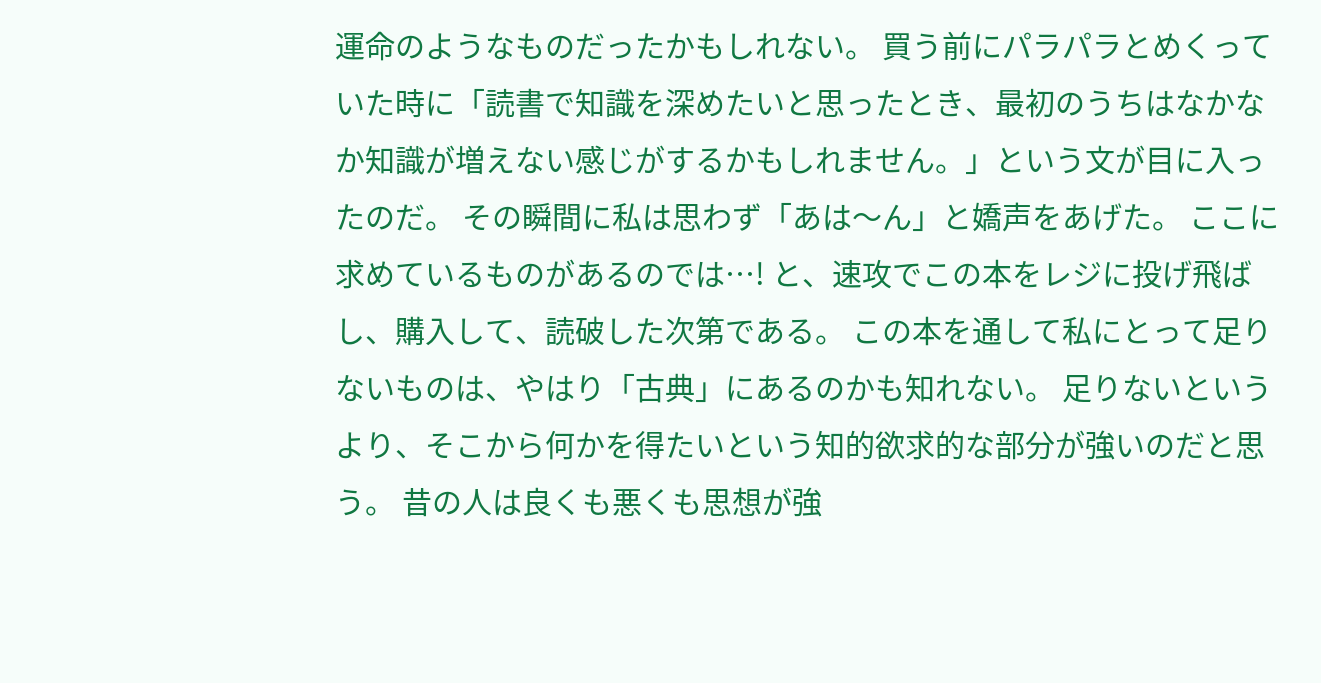運命のようなものだったかもしれない。 買う前にパラパラとめくっていた時に「読書で知識を深めたいと思ったとき、最初のうちはなかなか知識が増えない感じがするかもしれません。」という文が目に入ったのだ。 その瞬間に私は思わず「あは〜ん」と嬌声をあげた。 ここに求めているものがあるのでは…! と、速攻でこの本をレジに投げ飛ばし、購入して、読破した次第である。 この本を通して私にとって足りないものは、やはり「古典」にあるのかも知れない。 足りないというより、そこから何かを得たいという知的欲求的な部分が強いのだと思う。 昔の人は良くも悪くも思想が強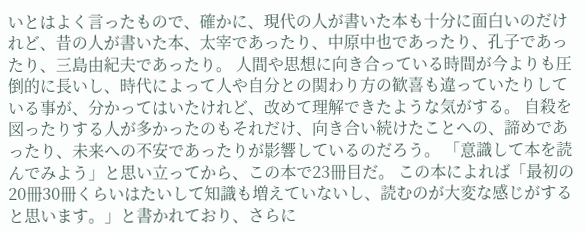いとはよく言ったもので、確かに、現代の人が書いた本も十分に面白いのだけれど、昔の人が書いた本、太宰であったり、中原中也であったり、孔子であったり、三島由紀夫であったり。 人間や思想に向き合っている時間が今よりも圧倒的に長いし、時代によって人や自分との関わり方の歓喜も違っていたりしている事が、分かってはいたけれど、改めて理解できたような気がする。 自殺を図ったりする人が多かったのもそれだけ、向き合い続けたことへの、諦めであったり、未来への不安であったりが影響しているのだろう。 「意識して本を読んでみよう」と思い立ってから、この本で23冊目だ。 この本によれば「最初の20冊30冊くらいはたいして知識も増えていないし、読むのが大変な感じがすると思います。」と書かれており、さらに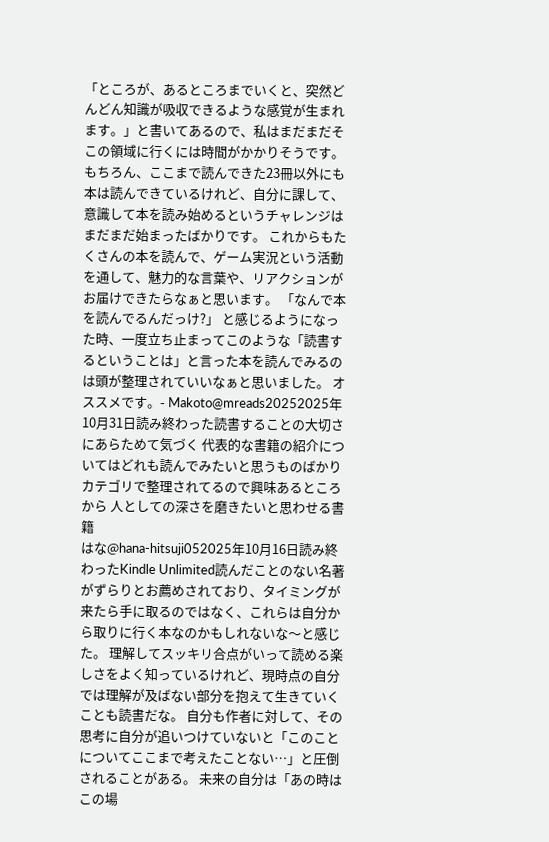「ところが、あるところまでいくと、突然どんどん知識が吸収できるような感覚が生まれます。」と書いてあるので、私はまだまだそこの領域に行くには時間がかかりそうです。 もちろん、ここまで読んできた23冊以外にも本は読んできているけれど、自分に課して、意識して本を読み始めるというチャレンジはまだまだ始まったばかりです。 これからもたくさんの本を読んで、ゲーム実況という活動を通して、魅力的な言葉や、リアクションがお届けできたらなぁと思います。 「なんで本を読んでるんだっけ?」 と感じるようになった時、一度立ち止まってこのような「読書するということは」と言った本を読んでみるのは頭が整理されていいなぁと思いました。 オススメです。- Makoto@mreads20252025年10月31日読み終わった読書することの大切さにあらためて気づく 代表的な書籍の紹介についてはどれも読んでみたいと思うものばかり カテゴリで整理されてるので興味あるところから 人としての深さを磨きたいと思わせる書籍
はな@hana-hitsuji052025年10月16日読み終わったKindle Unlimited読んだことのない名著がずらりとお薦めされており、タイミングが来たら手に取るのではなく、これらは自分から取りに行く本なのかもしれないな〜と感じた。 理解してスッキリ合点がいって読める楽しさをよく知っているけれど、現時点の自分では理解が及ばない部分を抱えて生きていくことも読書だな。 自分も作者に対して、その思考に自分が追いつけていないと「このことについてここまで考えたことない…」と圧倒されることがある。 未来の自分は「あの時はこの場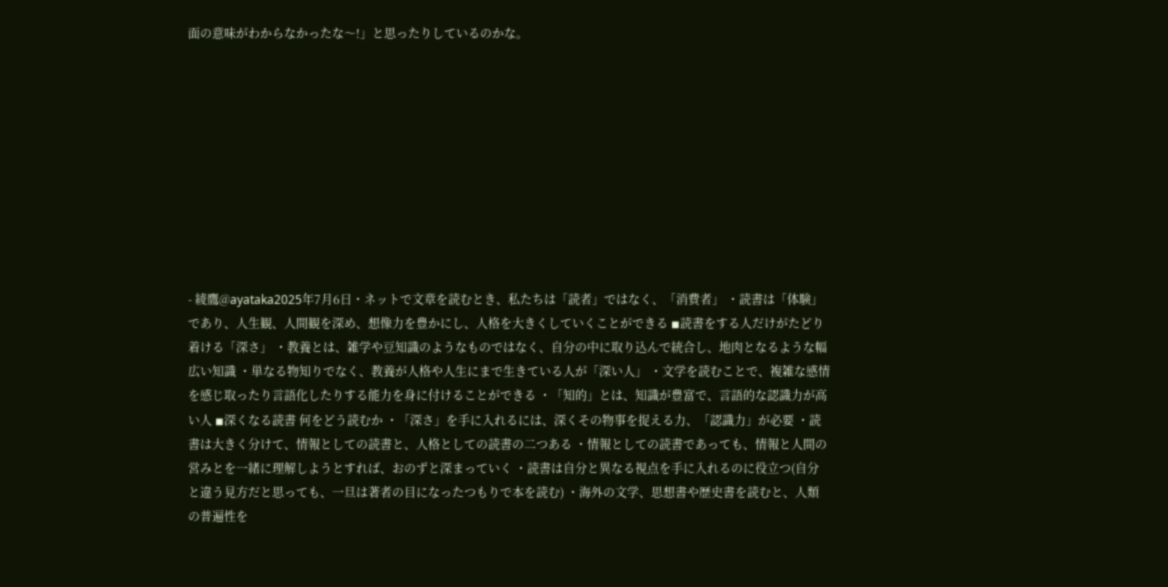面の意味がわからなかったな〜!」と思ったりしているのかな。










- 綾鷹@ayataka2025年7月6日・ネットで文章を読むとき、私たちは「読者」ではなく、「消費者」 ・読書は「体験」であり、人生観、人間観を深め、想像力を豊かにし、人格を大きくしていくことができる ◾読書をする人だけがたどり着ける「深さ」 ・教養とは、雑学や豆知識のようなものではなく、自分の中に取り込んで統合し、地肉となるような幅広い知識 ・単なる物知りでなく、教養が人格や人生にまで生きている人が「深い人」 ・文学を読むことで、複雑な感情を感じ取ったり言語化したりする能力を身に付けることができる ・「知的」とは、知識が豊富で、言語的な認識力が高い人 ◾深くなる読書 何をどう読むか ・「深さ」を手に入れるには、深くその物事を捉える力、「認識力」が必要 ・読書は大きく分けて、情報としての読書と、人格としての読書の二つある ・情報としての読書であっても、情報と人間の営みとを一緒に理解しようとすれば、おのずと深まっていく ・読書は自分と異なる視点を手に入れるのに役立つ(自分と違う見方だと思っても、一旦は著者の目になったつもりで本を読む) ・海外の文学、思想書や歴史書を読むと、人類の普遍性を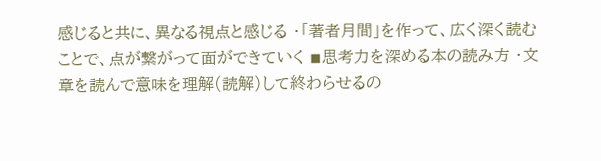感じると共に、異なる視点と感じる ・「著者月間」を作って、広く深く読むことで、点が繋がって面ができていく ◾思考力を深める本の読み方 ・文章を読んで意味を理解(読解)して終わらせるの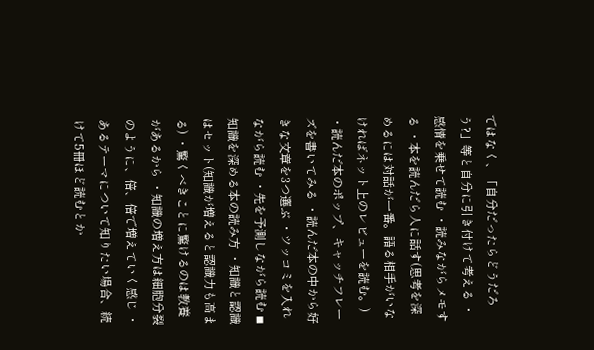ではなく、「自分だったらどうだろう?」等と自分に引き付けて考える ・感情を乗せて読む ・読みながらメモする ・本を読んだら人に話す(思考を深めるには対話が一番。語る相手がいなければネット上のレビューを読む。) ・読んだ本のポップ、キャッチフレーズを書いてみる ・読んだ本の中から好きな文章を3つ選ぶ ・ツッコミを入れながら読む ・先を予測しながら読む ◾知識を深める本の読み方 ・知識と認識はセット(知識が増えると認識力も高まる) ・驚くべきことに驚けるのは教養があるから ・知識の増え方は細胞分裂のように、倍、倍で増えていく感じ ・あるテーマについて知りたい場合、続けて5冊ほど読むとか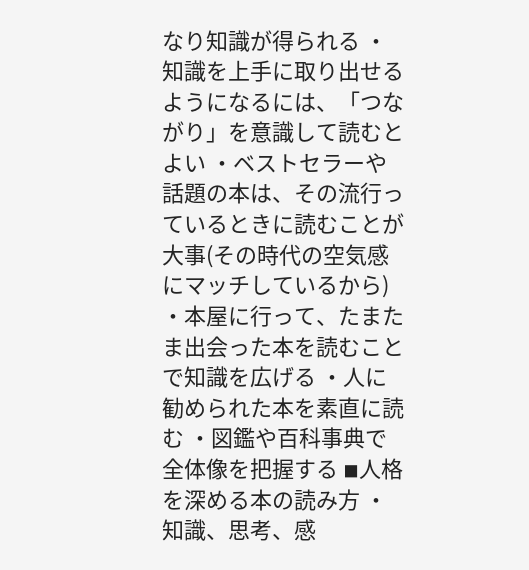なり知識が得られる ・知識を上手に取り出せるようになるには、「つながり」を意識して読むとよい ・ベストセラーや話題の本は、その流行っているときに読むことが大事(その時代の空気感にマッチしているから) ・本屋に行って、たまたま出会った本を読むことで知識を広げる ・人に勧められた本を素直に読む ・図鑑や百科事典で全体像を把握する ◾人格を深める本の読み方 ・知識、思考、感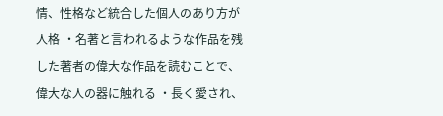情、性格など統合した個人のあり方が人格 ・名著と言われるような作品を残した著者の偉大な作品を読むことで、偉大な人の器に触れる ・長く愛され、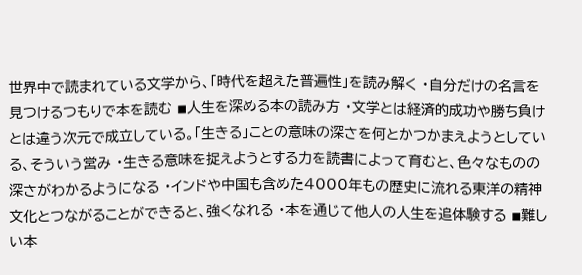世界中で読まれている文学から、「時代を超えた普遍性」を読み解く ・自分だけの名言を見つけるつもりで本を読む ◾人生を深める本の読み方 ・文学とは経済的成功や勝ち負けとは違う次元で成立している。「生きる」ことの意味の深さを何とかつかまえようとしている、そういう営み ・生きる意味を捉えようとする力を読書によって育むと、色々なものの深さがわかるようになる ・インドや中国も含めた4000年もの歴史に流れる東洋の精神文化とつながることができると、強くなれる ・本を通じて他人の人生を追体験する ◾難しい本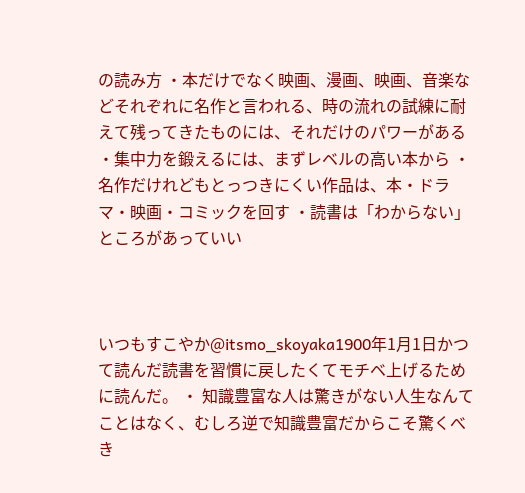の読み方 ・本だけでなく映画、漫画、映画、音楽などそれぞれに名作と言われる、時の流れの試練に耐えて残ってきたものには、それだけのパワーがある ・集中力を鍛えるには、まずレベルの高い本から ・名作だけれどもとっつきにくい作品は、本・ドラマ・映画・コミックを回す ・読書は「わからない」ところがあっていい



いつもすこやか@itsmo_skoyaka1900年1月1日かつて読んだ読書を習慣に戻したくてモチベ上げるために読んだ。 ・ 知識豊富な人は驚きがない人生なんてことはなく、むしろ逆で知識豊富だからこそ驚くべき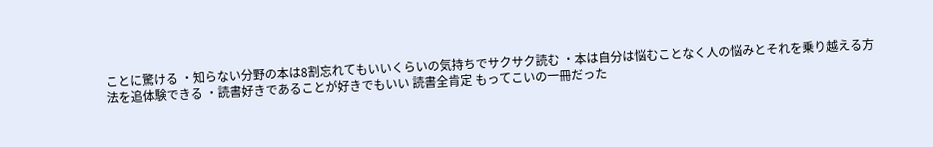ことに驚ける ・知らない分野の本は8割忘れてもいいくらいの気持ちでサクサク読む ・本は自分は悩むことなく人の悩みとそれを乗り越える方法を追体験できる ・読書好きであることが好きでもいい 読書全肯定 もってこいの一冊だった